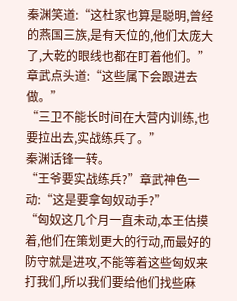秦渊笑道:“这杜家也算是聪明,曾经的燕国三族,是有天位的,他们太庞大了,大乾的眼线也都在盯着他们。”
章武点头道:“这些属下会跟进去做。”
“三卫不能长时间在大营内训练,也要拉出去,实战练兵了。”
秦渊话锋一转。
“王爷要实战练兵?”章武神色一动:“这是要拿匈奴动手?”
“匈奴这几个月一直未动,本王估摸着,他们在策划更大的行动,而最好的防守就是进攻,不能等着这些匈奴来打我们,所以我们要给他们找些麻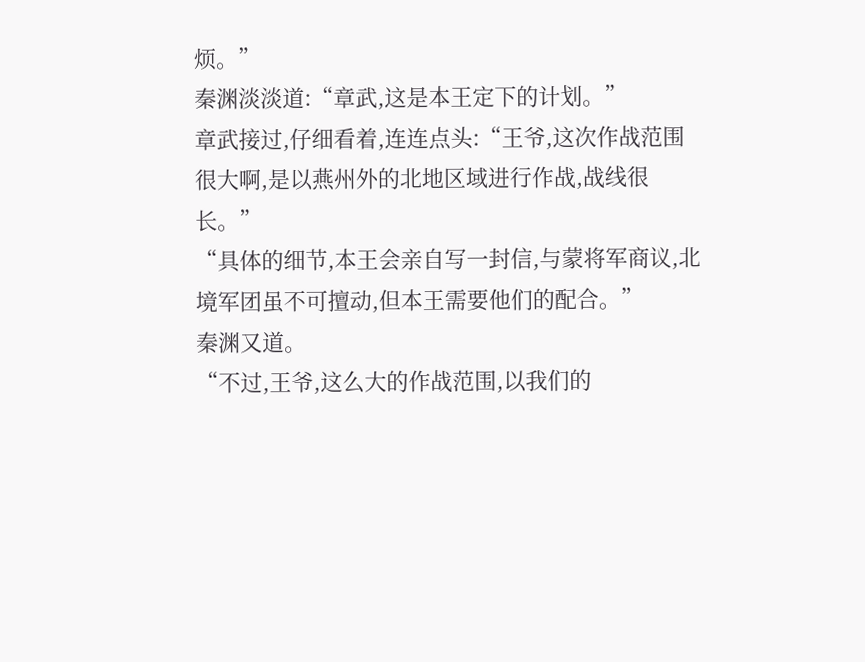烦。”
秦渊淡淡道:“章武,这是本王定下的计划。”
章武接过,仔细看着,连连点头:“王爷,这次作战范围很大啊,是以燕州外的北地区域进行作战,战线很长。”
“具体的细节,本王会亲自写一封信,与蒙将军商议,北境军团虽不可擅动,但本王需要他们的配合。”
秦渊又道。
“不过,王爷,这么大的作战范围,以我们的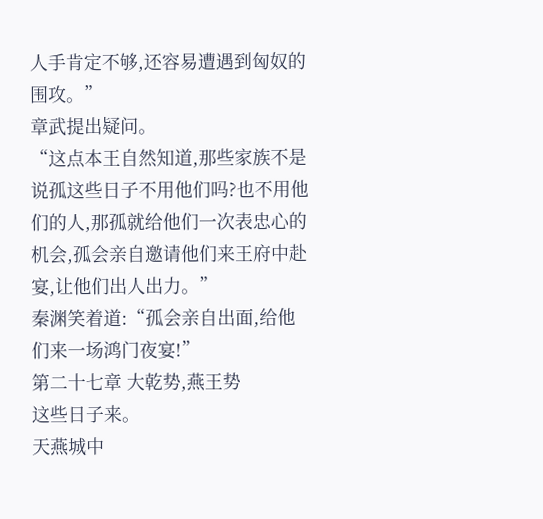人手肯定不够,还容易遭遇到匈奴的围攻。”
章武提出疑问。
“这点本王自然知道,那些家族不是说孤这些日子不用他们吗?也不用他们的人,那孤就给他们一次表忠心的机会,孤会亲自邀请他们来王府中赴宴,让他们出人出力。”
秦渊笑着道:“孤会亲自出面,给他们来一场鸿门夜宴!”
第二十七章 大乾势,燕王势
这些日子来。
天燕城中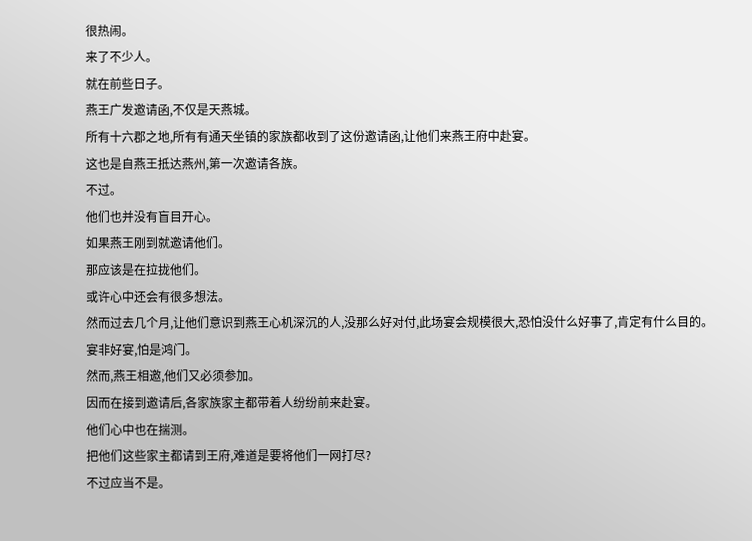很热闹。
来了不少人。
就在前些日子。
燕王广发邀请函,不仅是天燕城。
所有十六郡之地,所有有通天坐镇的家族都收到了这份邀请函,让他们来燕王府中赴宴。
这也是自燕王抵达燕州,第一次邀请各族。
不过。
他们也并没有盲目开心。
如果燕王刚到就邀请他们。
那应该是在拉拢他们。
或许心中还会有很多想法。
然而过去几个月,让他们意识到燕王心机深沉的人,没那么好对付,此场宴会规模很大,恐怕没什么好事了,肯定有什么目的。
宴非好宴,怕是鸿门。
然而,燕王相邀,他们又必须参加。
因而在接到邀请后,各家族家主都带着人纷纷前来赴宴。
他们心中也在揣测。
把他们这些家主都请到王府,难道是要将他们一网打尽?
不过应当不是。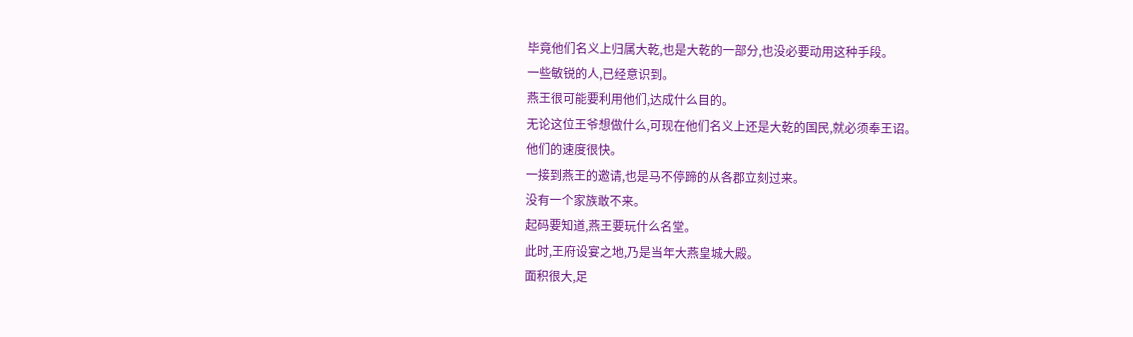毕竟他们名义上归属大乾,也是大乾的一部分,也没必要动用这种手段。
一些敏锐的人,已经意识到。
燕王很可能要利用他们,达成什么目的。
无论这位王爷想做什么,可现在他们名义上还是大乾的国民,就必须奉王诏。
他们的速度很快。
一接到燕王的邀请,也是马不停蹄的从各郡立刻过来。
没有一个家族敢不来。
起码要知道,燕王要玩什么名堂。
此时,王府设宴之地,乃是当年大燕皇城大殿。
面积很大,足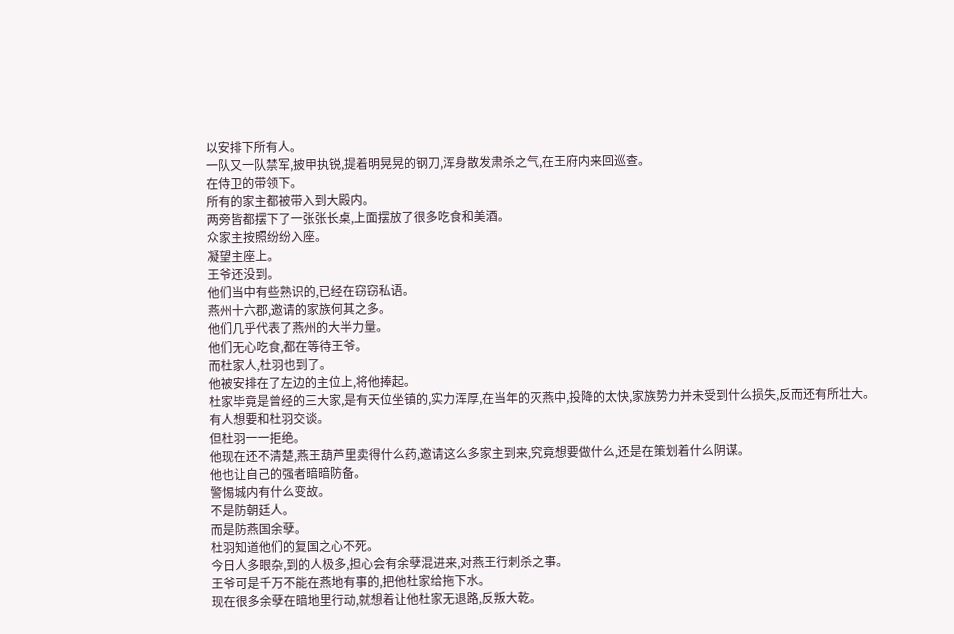以安排下所有人。
一队又一队禁军,披甲执锐,提着明晃晃的钢刀,浑身散发肃杀之气,在王府内来回巡查。
在侍卫的带领下。
所有的家主都被带入到大殿内。
两旁皆都摆下了一张张长桌,上面摆放了很多吃食和美酒。
众家主按照纷纷入座。
凝望主座上。
王爷还没到。
他们当中有些熟识的,已经在窃窃私语。
燕州十六郡,邀请的家族何其之多。
他们几乎代表了燕州的大半力量。
他们无心吃食,都在等待王爷。
而杜家人,杜羽也到了。
他被安排在了左边的主位上,将他捧起。
杜家毕竟是曾经的三大家,是有天位坐镇的,实力浑厚,在当年的灭燕中,投降的太快,家族势力并未受到什么损失,反而还有所壮大。
有人想要和杜羽交谈。
但杜羽一一拒绝。
他现在还不清楚,燕王葫芦里卖得什么药,邀请这么多家主到来,究竟想要做什么,还是在策划着什么阴谋。
他也让自己的强者暗暗防备。
警惕城内有什么变故。
不是防朝廷人。
而是防燕国余孽。
杜羽知道他们的复国之心不死。
今日人多眼杂,到的人极多,担心会有余孽混进来,对燕王行刺杀之事。
王爷可是千万不能在燕地有事的,把他杜家给拖下水。
现在很多余孽在暗地里行动,就想着让他杜家无退路,反叛大乾。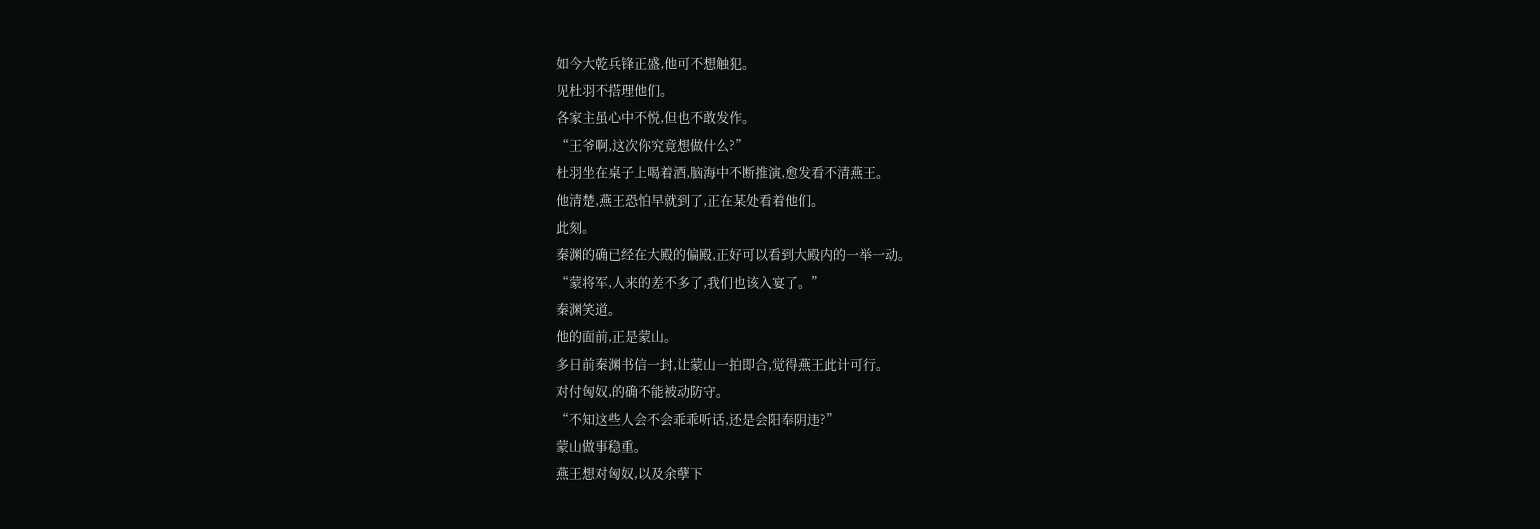如今大乾兵锋正盛,他可不想触犯。
见杜羽不搭理他们。
各家主虽心中不悦,但也不敢发作。
“王爷啊,这次你究竟想做什么?”
杜羽坐在桌子上喝着酒,脑海中不断推演,愈发看不清燕王。
他清楚,燕王恐怕早就到了,正在某处看着他们。
此刻。
秦渊的确已经在大殿的偏殿,正好可以看到大殿内的一举一动。
“蒙将军,人来的差不多了,我们也该入宴了。”
秦渊笑道。
他的面前,正是蒙山。
多日前秦渊书信一封,让蒙山一拍即合,觉得燕王此计可行。
对付匈奴,的确不能被动防守。
“不知这些人会不会乖乖听话,还是会阳奉阴违?”
蒙山做事稳重。
燕王想对匈奴,以及余孽下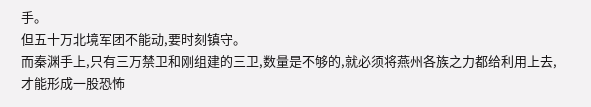手。
但五十万北境军团不能动,要时刻镇守。
而秦渊手上,只有三万禁卫和刚组建的三卫,数量是不够的,就必须将燕州各族之力都给利用上去,才能形成一股恐怖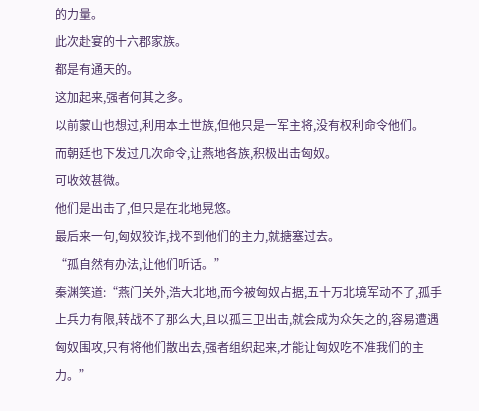的力量。
此次赴宴的十六郡家族。
都是有通天的。
这加起来,强者何其之多。
以前蒙山也想过,利用本土世族,但他只是一军主将,没有权利命令他们。
而朝廷也下发过几次命令,让燕地各族,积极出击匈奴。
可收效甚微。
他们是出击了,但只是在北地晃悠。
最后来一句,匈奴狡诈,找不到他们的主力,就搪塞过去。
“孤自然有办法,让他们听话。”
秦渊笑道:“燕门关外,浩大北地,而今被匈奴占据,五十万北境军动不了,孤手上兵力有限,转战不了那么大,且以孤三卫出击,就会成为众矢之的,容易遭遇匈奴围攻,只有将他们散出去,强者组织起来,才能让匈奴吃不准我们的主力。”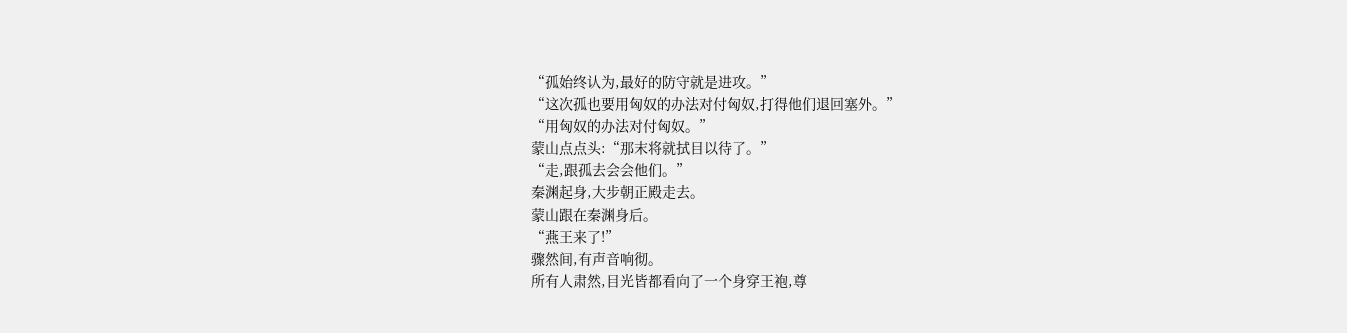“孤始终认为,最好的防守就是进攻。”
“这次孤也要用匈奴的办法对付匈奴,打得他们退回塞外。”
“用匈奴的办法对付匈奴。”
蒙山点点头:“那末将就拭目以待了。”
“走,跟孤去会会他们。”
秦渊起身,大步朝正殿走去。
蒙山跟在秦渊身后。
“燕王来了!”
骤然间,有声音响彻。
所有人肃然,目光皆都看向了一个身穿王袍,尊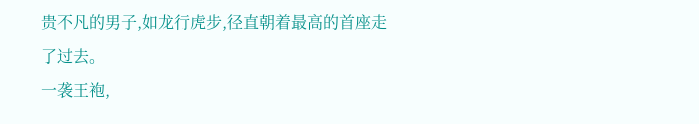贵不凡的男子,如龙行虎步,径直朝着最高的首座走了过去。
一袭王袍,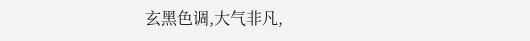玄黑色调,大气非凡,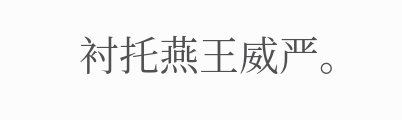衬托燕王威严。